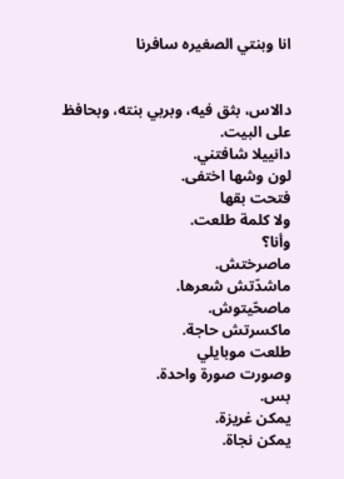انا وبنتي الصغيره سافرنا


دالاس، بثق فيه، وبربي بنته، وبحافظ على البيت.
دانييلا شافتني.
لون وشها اختفى.
فتحت بقها
ولا كلمة طلعت.
وأنا؟
ماصرختش.
ماشدّتش شعرها.
ماصحّيتوش.
ماكسرتش حاجة.
طلعت موبايلي
وصورت صورة واحدة.
بس.
يمكن غريزة.
يمكن نجاة.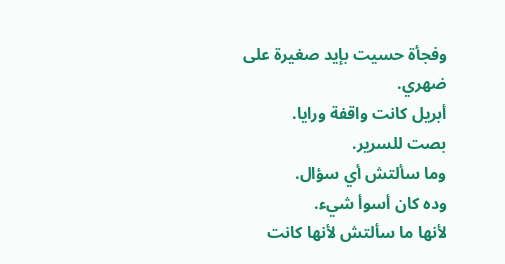وفجأة حسيت بإيد صغيرة على ضهري.
أبريل كانت واقفة ورايا.
بصت للسرير.
وما سألتش أي سؤال.
وده كان أسوأ شيء.
لأنها ما سألتش لأنها كانت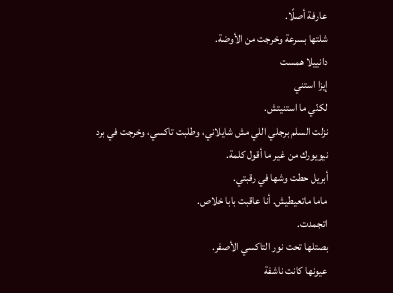عارفة أصلًا.
شلتها بسرعة وخرجت من الأوضة.
دانييلا همست
إيزا استني
لكنّي ما استنيتش.
نزلت السلم برجلي اللي مش شايلاني، وطلبت تاكسي، وخرجت في برد نيويورك من غير ما أقول كلمة.
أبريل حطت وشها في رقبتي.
ماما ماتعيطيش. أنا عاقبت بابا خلاص.
اتجمدت.
بصتلها تحت نور التاكسي الأصفر.
عيونها كانت ناشفة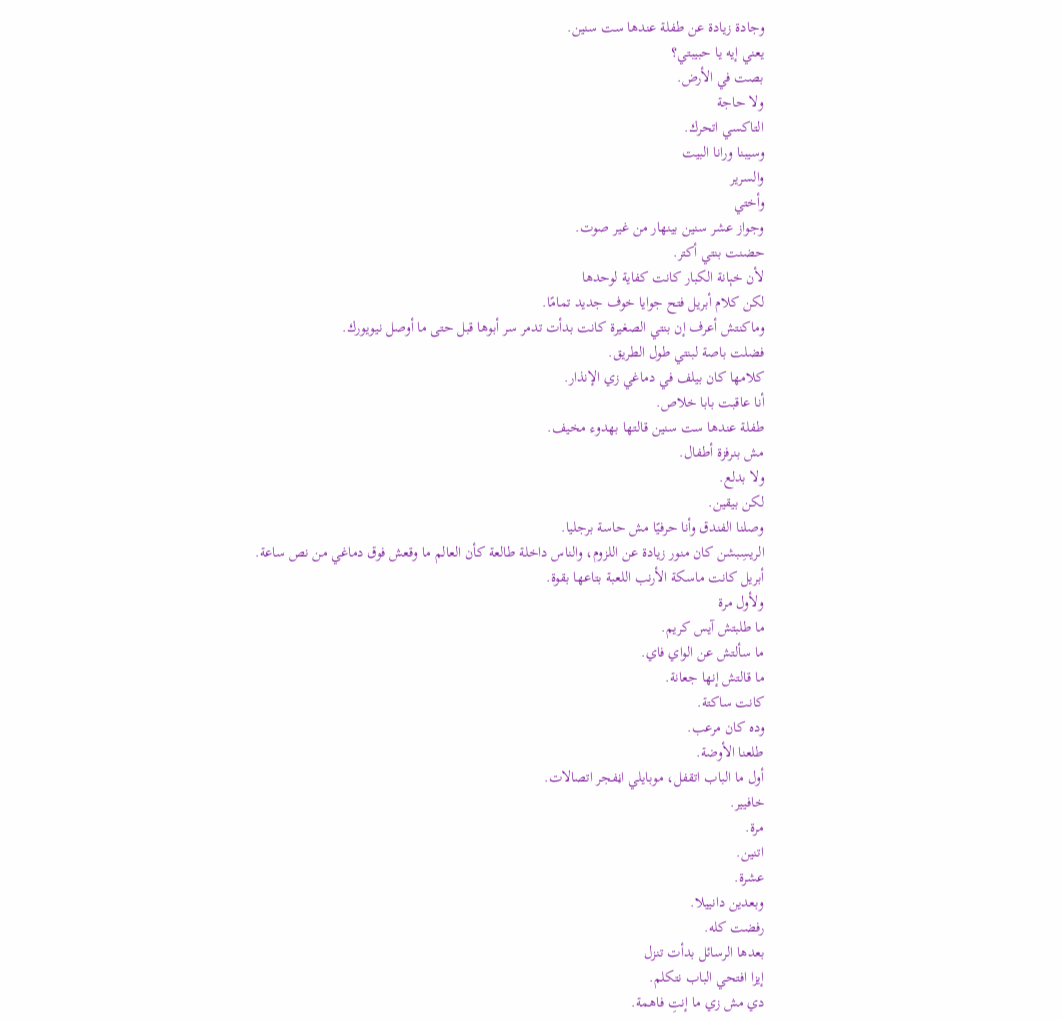وجادة زيادة عن طفلة عندها ست سنين.
يعني إيه يا حبيبتي؟
بصت في الأرض.
ولا حاجة
التاكسي اتحرك.
وسيبنا ورانا البيت
والسرير
وأختي
وجواز عشر سنين بينهار من غير صوت.
حضنت بنتي أكتر.
لأن خېانة الكبار كانت كفاية لوحدها
لكن كلام أبريل فتح جوايا خوف جديد تمامًا.
وماكنتش أعرف إن بنتي الصغيرة كانت بدأت تدمر سر أبوها قبل حتى ما أوصل نيويورك.
فضلت باصة لبنتي طول الطريق.
كلامها كان بيلف في دماغي زي الإنذار.
أنا عاقبت بابا خلاص.
طفلة عندها ست سنين قالتها بهدوء مخيف.
مش بنرفزة أطفال.
ولا بدلع.
لكن بيقين.
وصلنا الفندق وأنا حرفيًا مش حاسة برجليا.
الريسِبشن كان منور زيادة عن اللزوم، والناس داخلة طالعة كأن العالم ما وقعش فوق دماغي من نص ساعة.
أبريل كانت ماسكة الأرنب اللعبة بتاعها بقوة.
ولأول مرة
ما طلبتش آيس كريم.
ما سألتش عن الواي فاي.
ما قالتش إنها جعانة.
كانت ساكتة.
وده كان مرعب.
طلعنا الأوضة.
أول ما الباب اتقفل، موبايلي اڼفجر اتصالات.
خافيير.
مرة.
اتنين.
عشرة.
وبعدين دانييلا.
رفضت كله.
بعدها الرسائل بدأت تنزل
إيزا افتحي الباب نتكلم.
دي مش زي ما إنتِ فاهمة.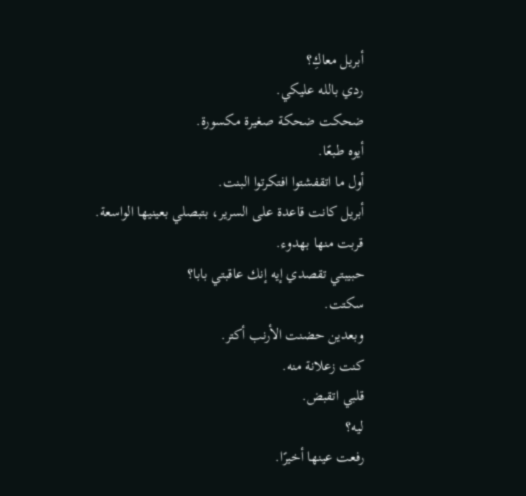أبريل معاكِ؟
ردي بالله عليكي.
ضحكت ضحكة صغيرة مکسورة.
أيوه طبعًا.
أول ما اتقفشتوا افتكرتوا البنت.
أبريل كانت قاعدة على السرير، بتبصلي بعينيها الواسعة.
قربت منها بهدوء.
حبيبتي تقصدي إيه إنك عاقبتي بابا؟
سكتت.
وبعدين حضنت الأرنب أكتر.
كنت زعلانة منه.
قلبي اتقبض.
ليه؟
رفعت عينها أخيرًا.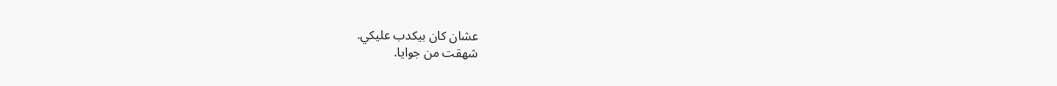عشان كان بيكدب عليكي.
شهقت من جوايا.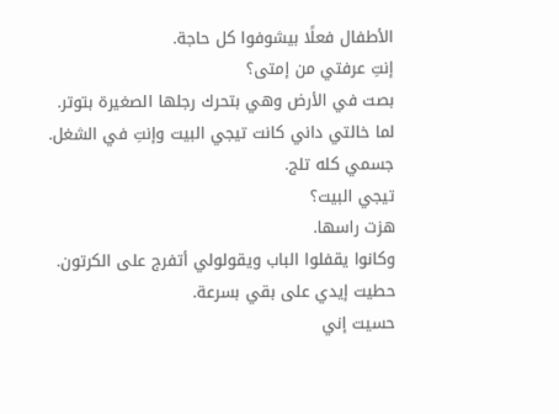الأطفال فعلًا بيشوفوا كل حاجة.
إنتِ عرفتي من إمتى؟
بصت في الأرض وهي بتحرك رجلها الصغيرة بتوتر.
لما خالتي داني كانت تيجي البيت وإنتِ في الشغل.
جسمي كله تلج.
تيجي البيت؟
هزت راسها.
وكانوا يقفلوا الباب ويقولولي أتفرج على الكرتون.
حطيت إيدي على بقي بسرعة.
حسيت إني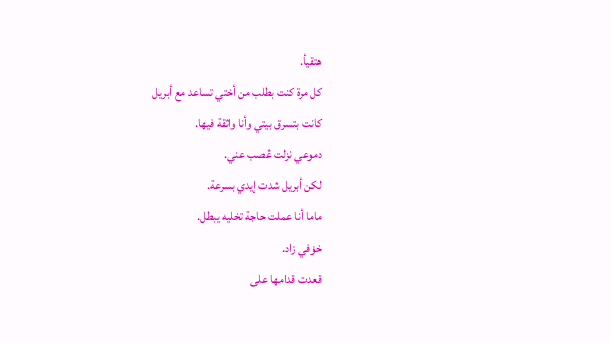هتقيأ.
كل مرة كنت بطلب من أختي تساعد مع أبريل
كانت بتسرق بيتي وأنا واثقة فيها.
دموعي نزلت ڠصب عني.
لكن أبريل شدت إيدي بسرعة.
ماما أنا عملت حاجة تخليه يبطل.
خۏفي زاد.
قعدت قدامها على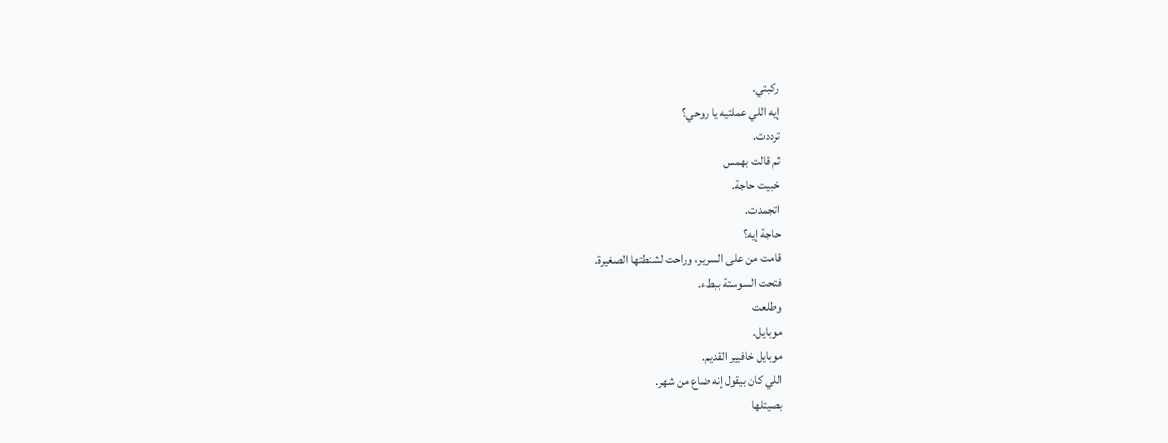ركبتي.
إيه اللي عملتيه يا روحي؟
ترددت.
ثم قالت بهمس
خبيت حاجة.
اتجمدت.
حاجة إيه؟
قامت من على السرير، وراحت لشنطتها الصغيرة.
فتحت السوستة ببطء.
وطلعت
موبايل.
موبايل خافيير القديم.
اللي كان بيقول إنه ضاع من شهر.
بصيتلها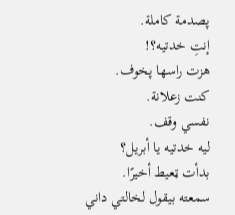پصدمة كاملة.
إنتِ خدتيه؟!
هزت راسها پخوف.
كنت زعلانة.
نفسي وقف.
ليه خدتيه يا أبريل؟
بدأت ټعيط أخيرًا.
سمعته بيقول لخالتي داني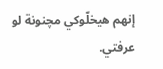إنهم هيخلّوكي مچنونة لو عرفتي.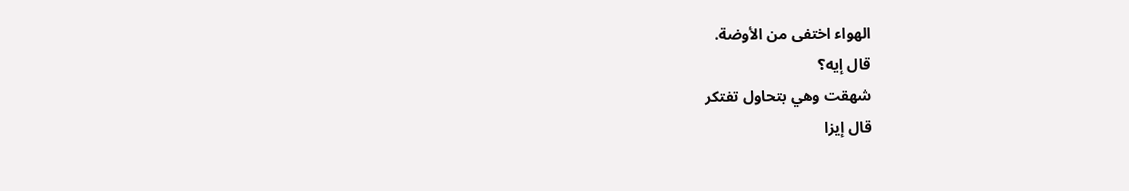الهواء اختفى من الأوضة.
قال إيه؟
شهقت وهي بتحاول تفتكر
قال إيزا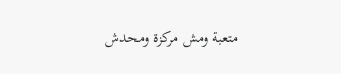متعبة ومش مركزة ومحدش